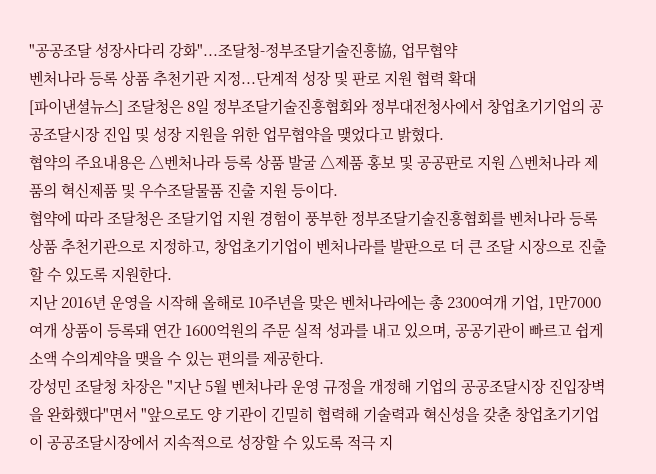"공공조달 성장사다리 강화"...조달청-정부조달기술진흥協, 업무협약
벤처나라 등록 상품 추천기관 지정...단계적 성장 및 판로 지원 협력 확대
[파이낸셜뉴스] 조달청은 8일 정부조달기술진흥협회와 정부대전청사에서 창업초기기업의 공공조달시장 진입 및 성장 지원을 위한 업무협약을 맺었다고 밝혔다.
협약의 주요내용은 △벤처나라 등록 상품 발굴 △제품 홍보 및 공공판로 지원 △벤처나라 제품의 혁신제품 및 우수조달물품 진출 지원 등이다.
협약에 따라 조달청은 조달기업 지원 경험이 풍부한 정부조달기술진흥협회를 벤처나라 등록 상품 추천기관으로 지정하고, 창업초기기업이 벤처나라를 발판으로 더 큰 조달 시장으로 진출할 수 있도록 지원한다.
지난 2016년 운영을 시작해 올해로 10주년을 맞은 벤처나라에는 총 2300여개 기업, 1만7000여개 상품이 등록돼 연간 1600억원의 주문 실적 성과를 내고 있으며, 공공기관이 빠르고 쉽게 소액 수의계약을 맺을 수 있는 편의를 제공한다.
강성민 조달청 차장은 "지난 5월 벤처나라 운영 규정을 개정해 기업의 공공조달시장 진입장벽을 완화했다"면서 "앞으로도 양 기관이 긴밀히 협력해 기술력과 혁신성을 갖춘 창업초기기업이 공공조달시장에서 지속적으로 성장할 수 있도록 적극 지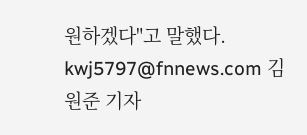원하겠다"고 말했다.
kwj5797@fnnews.com 김원준 기자